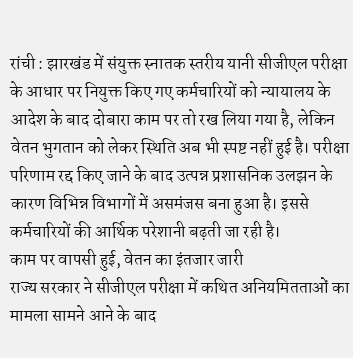रांची : झारखंड में संयुक्त स्नातक स्तरीय यानी सीजीएल परीक्षा के आधार पर नियुक्त किए गए कर्मचारियों को न्यायालय के आदेश के बाद दोबारा काम पर तो रख लिया गया है, लेकिन वेतन भुगतान को लेकर स्थिति अब भी स्पष्ट नहीं हुई है। परीक्षा परिणाम रद्द किए जाने के बाद उत्पन्न प्रशासनिक उलझन के कारण विभिन्न विभागों में असमंजस बना हुआ है। इससे कर्मचारियों की आर्थिक परेशानी बढ़ती जा रही है।
काम पर वापसी हुई, वेतन का इंतजार जारी
राज्य सरकार ने सीजीएल परीक्षा में कथित अनियमितताओं का मामला सामने आने के बाद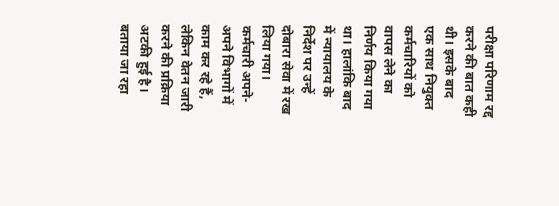परीक्षा परिणाम रद्द करने की बात कही थी। इसके बाद एक साथ नियुक्त कर्मचारियों को वापस लेने का निर्णय किया गया था। हालांकि बाद में न्यायालय के निर्देश पर उन्हें दोबारा सेवा में रख लिया गया। कर्मचारी अपने-अपने विभागों में काम कर रहे हैं, लेकिन वेतन जारी करने की प्रक्रिया अटकी हुई है।
बताया जा रहा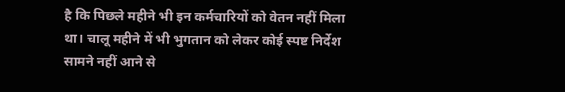है कि पिछले महीने भी इन कर्मचारियों को वेतन नहीं मिला था। चालू महीने में भी भुगतान को लेकर कोई स्पष्ट निर्देश सामने नहीं आने से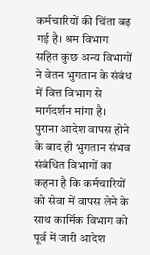कर्मचारियों की चिंता बढ़ गई है। श्रम विभाग सहित कुछ अन्य विभागों ने वेतन भुगतान के संबंध में वित्त विभाग से मार्गदर्शन मांगा है।
पुराना आदेश वापस होने के बाद ही भुगतान संभव
संबंधित विभागों का कहना है कि कर्मचारियों को सेवा में वापस लेने के साथ कार्मिक विभाग को पूर्व में जारी आदेश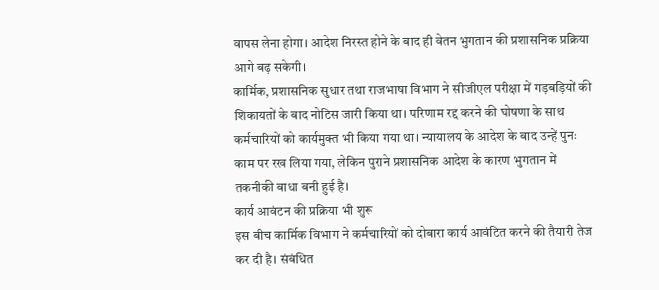वापस लेना होगा। आदेश निरस्त होने के बाद ही वेतन भुगतान की प्रशासनिक प्रक्रिया आगे बढ़ सकेगी।
कार्मिक, प्रशासनिक सुधार तथा राजभाषा विभाग ने सीजीएल परीक्षा में गड़बड़ियों की शिकायतों के बाद नोटिस जारी किया था। परिणाम रद्द करने की घोषणा के साथ कर्मचारियों को कार्यमुक्त भी किया गया था। न्यायालय के आदेश के बाद उन्हें पुनः काम पर रख लिया गया, लेकिन पुराने प्रशासनिक आदेश के कारण भुगतान में तकनीकी बाधा बनी हुई है।
कार्य आवंटन की प्रक्रिया भी शुरू
इस बीच कार्मिक विभाग ने कर्मचारियों को दोबारा कार्य आवंटित करने की तैयारी तेज कर दी है। संबंधित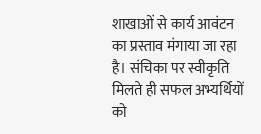शाखाओं से कार्य आवंटन का प्रस्ताव मंगाया जा रहा है। संचिका पर स्वीकृति मिलते ही सफल अभ्यर्थियों को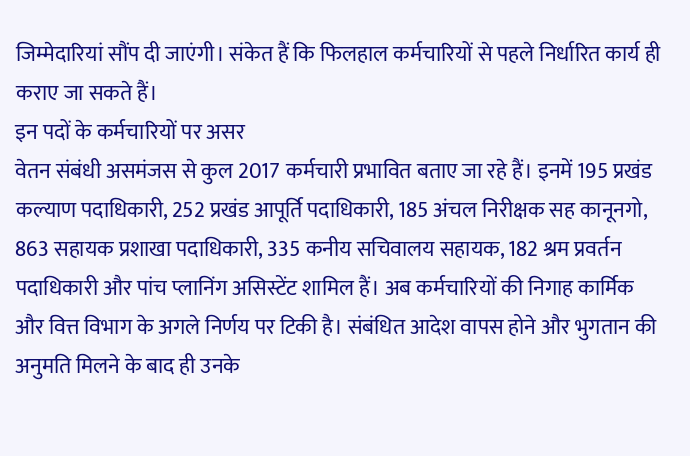जिम्मेदारियां सौंप दी जाएंगी। संकेत हैं कि फिलहाल कर्मचारियों से पहले निर्धारित कार्य ही कराए जा सकते हैं।
इन पदों के कर्मचारियों पर असर
वेतन संबंधी असमंजस से कुल 2017 कर्मचारी प्रभावित बताए जा रहे हैं। इनमें 195 प्रखंड कल्याण पदाधिकारी, 252 प्रखंड आपूर्ति पदाधिकारी, 185 अंचल निरीक्षक सह कानूनगो, 863 सहायक प्रशाखा पदाधिकारी, 335 कनीय सचिवालय सहायक, 182 श्रम प्रवर्तन पदाधिकारी और पांच प्लानिंग असिस्टेंट शामिल हैं। अब कर्मचारियों की निगाह कार्मिक और वित्त विभाग के अगले निर्णय पर टिकी है। संबंधित आदेश वापस होने और भुगतान की अनुमति मिलने के बाद ही उनके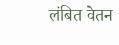लंबित वेतन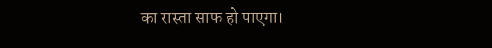का रास्ता साफ हो पाएगा।